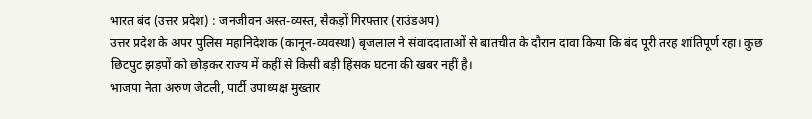भारत बंद (उत्तर प्रदेश) : जनजीवन अस्त-व्यस्त, सैकड़ों गिरफ्तार (राउंडअप)
उत्तर प्रदेश के अपर पुलिस महानिदेशक (कानून-व्यवस्था) बृजलाल ने संवाददाताओं से बातचीत के दौरान दावा किया कि बंद पूरी तरह शांतिपूर्ण रहा। कुछ छिटपुट झड़पों को छोड़कर राज्य में कहीं से किसी बड़ी हिंसक घटना की खबर नहीं है।
भाजपा नेता अरुण जेटली, पार्टी उपाध्यक्ष मुख्तार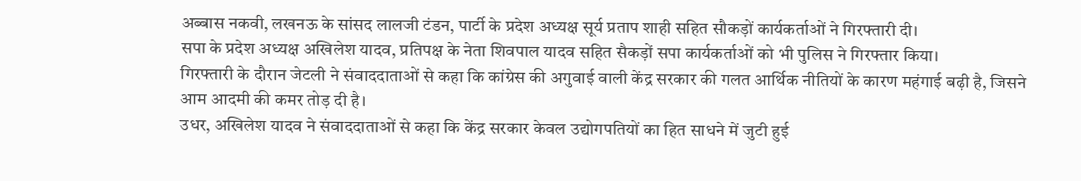अब्बास नकवी, लखनऊ के सांसद लालजी टंडन, पार्टी के प्रदेश अध्यक्ष सूर्य प्रताप शाही सहित सौकड़ों कार्यकर्ताओं ने गिरफ्तारी दी।
सपा के प्रदेश अध्यक्ष अखिलेश यादव, प्रतिपक्ष के नेता शिवपाल यादव सहित सैकड़ों सपा कार्यकर्ताओं को भी पुलिस ने गिरफ्तार किया।
गिरफ्तारी के दौरान जेटली ने संवाददाताओं से कहा कि कांग्रेस की अगुवाई वाली केंद्र सरकार की गलत आर्थिक नीतियों के कारण महंगाई बढ़ी है, जिसने आम आदमी की कमर तोड़ दी है।
उधर, अखिलेश यादव ने संवाददाताओं से कहा कि केंद्र सरकार केवल उद्योगपतियों का हित साधने में जुटी हुई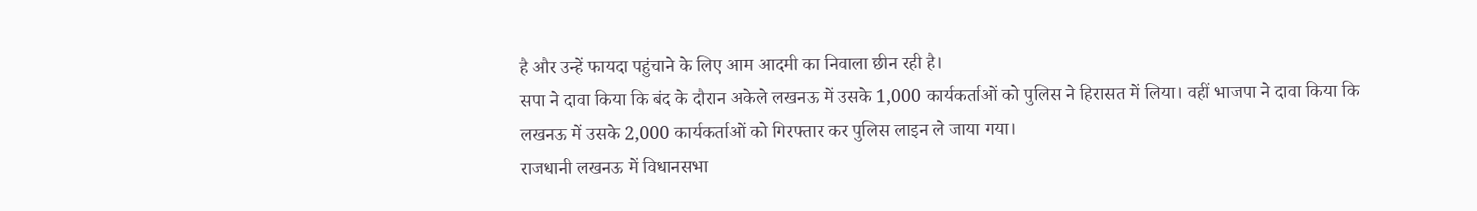है और उन्हें फायदा पहुंचाने के लिए आम आदमी का निवाला छीन रही है।
सपा ने दावा किया कि बंद के दौरान अकेले लखनऊ में उसके 1,000 कार्यकर्ताओं को पुलिस ने हिरासत में लिया। वहीं भाजपा ने दावा किया कि लखनऊ में उसके 2,000 कार्यकर्ताओं को गिरफ्तार कर पुलिस लाइन ले जाया गया।
राजधानी लखनऊ में विधानसभा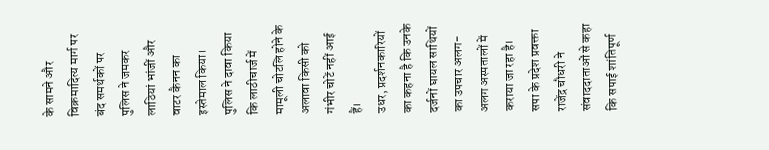के सामने और विक्रमादित्य मार्ग पर बंद समर्थकों पर पुलिस ने जमकर लाठियां भांजीं और वाटर कैनन का इस्तेमाल किया। पुलिस ने दावा किया कि लाठीचार्ज में मामूली चोटलि होने के अलावा किसी को गंभीर चोटें नहीं आई हैं।
उधर, प्रदर्शनकारियों का कहना है कि उनके दर्जनों घायल साथियों का उपचार अलग-अलग अस्पतालों में कराया जा रहा है।
सपा के प्रदेश प्रवक्ता राजेंद्र चौधरी ने संवाददाताओं से कहा कि सपाई शांतिपूर्ण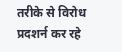तरीके से विरोध प्रदशर्न कर रहे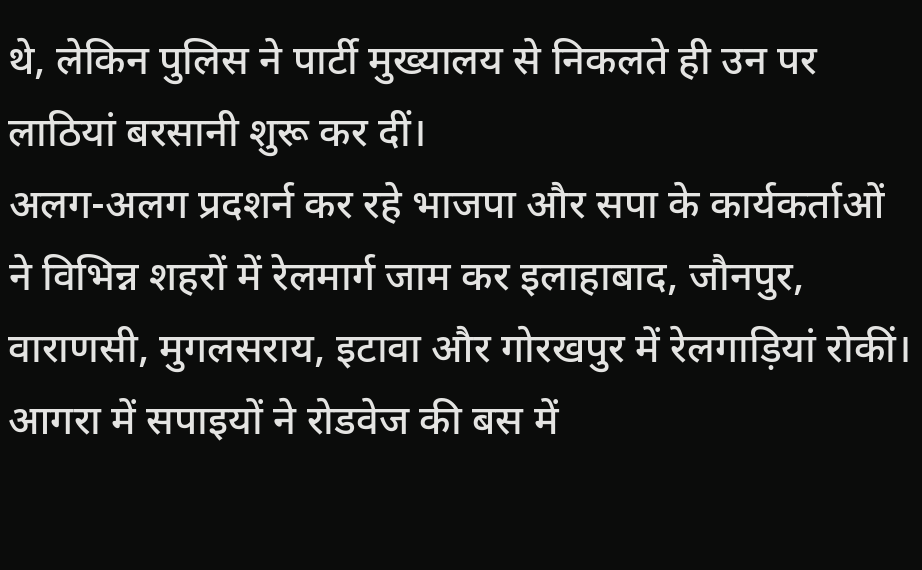थे, लेकिन पुलिस ने पार्टी मुख्यालय से निकलते ही उन पर लाठियां बरसानी शुरू कर दीं।
अलग-अलग प्रदशर्न कर रहे भाजपा और सपा के कार्यकर्ताओं ने विभिन्न शहरों में रेलमार्ग जाम कर इलाहाबाद, जौनपुर, वाराणसी, मुगलसराय, इटावा और गोरखपुर में रेलगाड़ियां रोकीं। आगरा में सपाइयों ने रोडवेज की बस में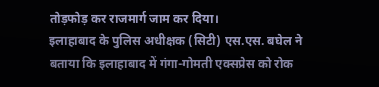तोड़फोड़ कर राजमार्ग जाम कर दिया।
इलाहाबाद के पुलिस अधीक्षक (सिटी) एस.एस. बघेल ने बताया कि इलाहाबाद में गंगा-गोमती एक्सप्रेस को रोक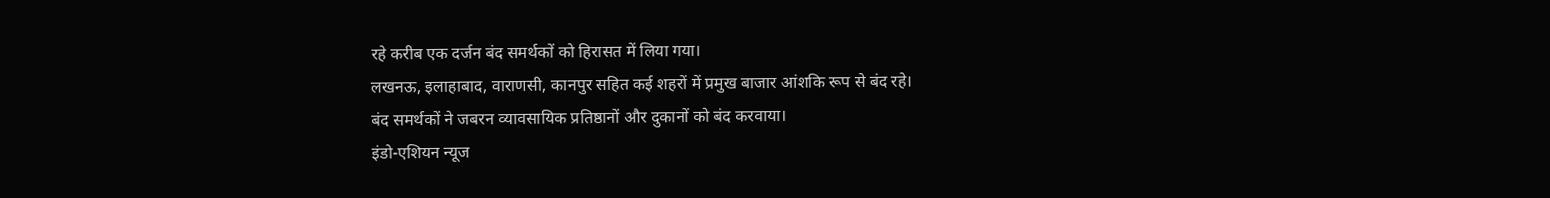रहे करीब एक दर्जन बंद समर्थकों को हिरासत में लिया गया।
लखनऊ, इलाहाबाद, वाराणसी, कानपुर सहित कई शहरों में प्रमुख बाजार आंशकि रूप से बंद रहे।
बंद समर्थकों ने जबरन व्यावसायिक प्रतिष्ठानों और दुकानों को बंद करवाया।
इंडो-एशियन न्यूज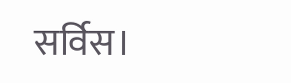सर्विस।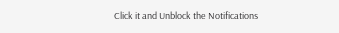Click it and Unblock the Notifications